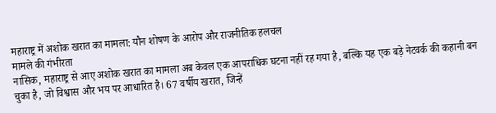महाराष्ट्र में अशोक खरात का मामला: यौन शोषण के आरोप और राजनीतिक हलचल
मामले की गंभीरता
नासिक, महाराष्ट्र से आए अशोक खरात का मामला अब केवल एक आपराधिक घटना नहीं रह गया है, बल्कि यह एक बड़े नेटवर्क की कहानी बन चुका है, जो विश्वास और भय पर आधारित है। 67 वर्षीय खरात, जिन्हें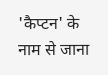'कैप्टन' के नाम से जाना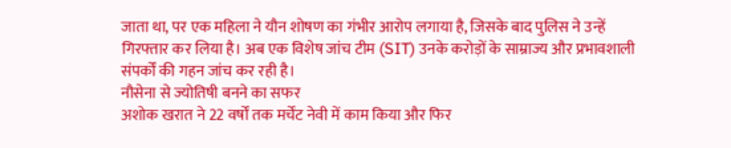जाता था, पर एक महिला ने यौन शोषण का गंभीर आरोप लगाया है, जिसके बाद पुलिस ने उन्हें गिरफ्तार कर लिया है। अब एक विशेष जांच टीम (SIT) उनके करोड़ों के साम्राज्य और प्रभावशाली संपर्कों की गहन जांच कर रही है।
नौसेना से ज्योतिषी बनने का सफर
अशोक खरात ने 22 वर्षों तक मर्चेंट नेवी में काम किया और फिर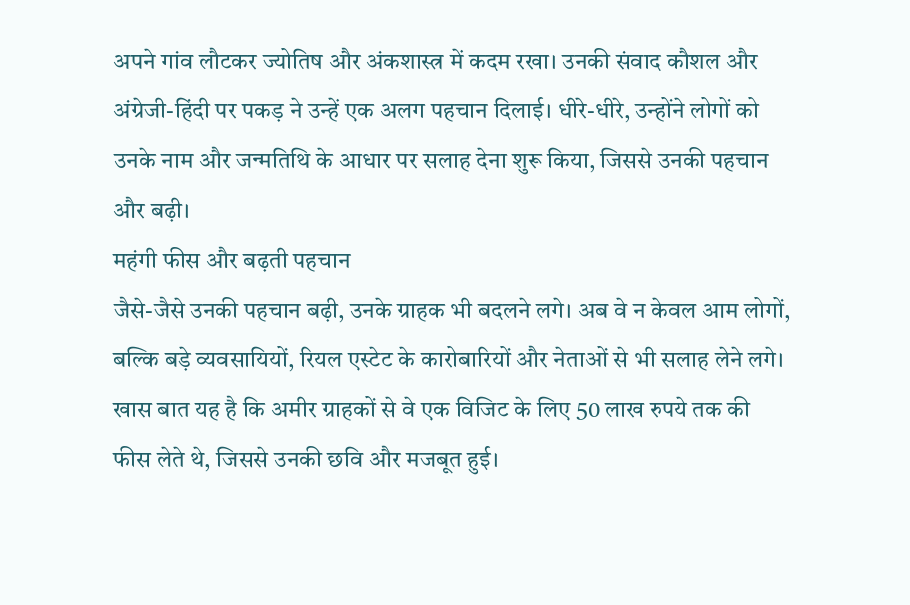अपने गांव लौटकर ज्योतिष और अंकशास्त्र में कदम रखा। उनकी संवाद कौशल और अंग्रेजी-हिंदी पर पकड़ ने उन्हें एक अलग पहचान दिलाई। धीरे-धीरे, उन्होंने लोगों को उनके नाम और जन्मतिथि के आधार पर सलाह देना शुरू किया, जिससे उनकी पहचान और बढ़ी।
महंगी फीस और बढ़ती पहचान
जैसे-जैसे उनकी पहचान बढ़ी, उनके ग्राहक भी बदलने लगे। अब वे न केवल आम लोगों, बल्कि बड़े व्यवसायियों, रियल एस्टेट के कारोबारियों और नेताओं से भी सलाह लेने लगे। खास बात यह है कि अमीर ग्राहकों से वे एक विजिट के लिए 50 लाख रुपये तक की फीस लेते थे, जिससे उनकी छवि और मजबूत हुई।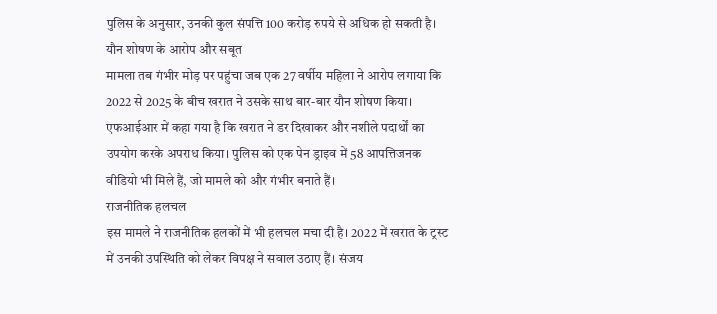पुलिस के अनुसार, उनकी कुल संपत्ति 100 करोड़ रुपये से अधिक हो सकती है।
यौन शोषण के आरोप और सबूत
मामला तब गंभीर मोड़ पर पहुंचा जब एक 27 वर्षीय महिला ने आरोप लगाया कि 2022 से 2025 के बीच खरात ने उसके साथ बार-बार यौन शोषण किया। एफआईआर में कहा गया है कि खरात ने डर दिखाकर और नशीले पदार्थों का उपयोग करके अपराध किया। पुलिस को एक पेन ड्राइव में 58 आपत्तिजनक वीडियो भी मिले हैं, जो मामले को और गंभीर बनाते हैं।
राजनीतिक हलचल
इस मामले ने राजनीतिक हलकों में भी हलचल मचा दी है। 2022 में खरात के ट्रस्ट में उनकी उपस्थिति को लेकर विपक्ष ने सवाल उठाए हैं। संजय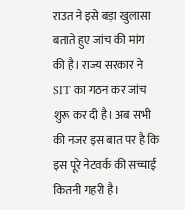राउत ने इसे बड़ा खुलासा बताते हुए जांच की मांग की है। राज्य सरकार ने SIT का गठन कर जांच शुरू कर दी है। अब सभी की नजर इस बात पर है कि इस पूरे नेटवर्क की सच्चाई कितनी गहरी है।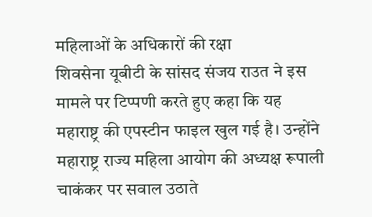महिलाओं के अधिकारों की रक्षा
शिवसेना यूबीटी के सांसद संजय राउत ने इस मामले पर टिप्पणी करते हुए कहा कि यह महाराष्ट्र की एपस्टीन फाइल खुल गई है। उन्होंने महाराष्ट्र राज्य महिला आयोग की अध्यक्ष रूपाली चाकंकर पर सवाल उठाते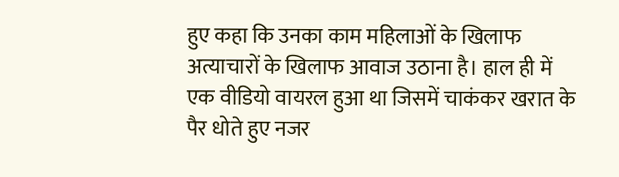हुए कहा कि उनका काम महिलाओं के खिलाफ अत्याचारों के खिलाफ आवाज उठाना है। हाल ही में एक वीडियो वायरल हुआ था जिसमें चाकंकर खरात के पैर धोते हुए नजर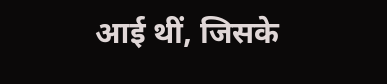आई थीं, जिसके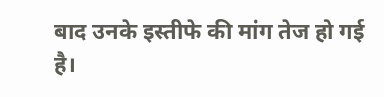बाद उनके इस्तीफे की मांग तेज हो गई है।